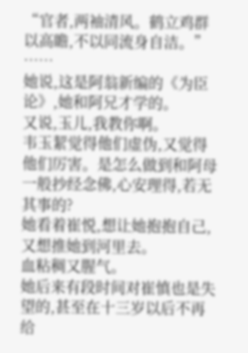“官者,两袖清风。鹤立鸡群以高瞻,不以同流身自洁。”
……
她说,这是阿翁新编的《为臣论》,她和阿兄才学的。
又说,玉儿,我教你啊。
韦玉絜觉得他们虚伪,又觉得他们厉害。是怎么做到和阿母一般抄经念佛,心安理得,若无其事的?
她看着崔悦,想让她抱抱自己,又想推她到河里去。
血粘稠又腥气。
她后来有段时间对崔慎也是失望的,甚至在十三岁以后不再给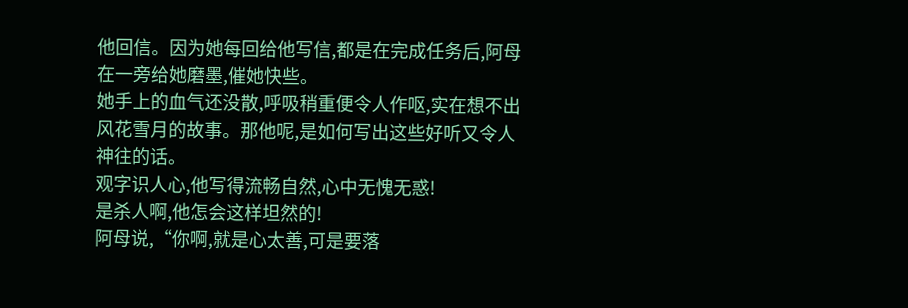他回信。因为她每回给他写信,都是在完成任务后,阿母在一旁给她磨墨,催她快些。
她手上的血气还没散,呼吸稍重便令人作呕,实在想不出风花雪月的故事。那他呢,是如何写出这些好听又令人神往的话。
观字识人心,他写得流畅自然,心中无愧无惑!
是杀人啊,他怎会这样坦然的!
阿母说,“你啊,就是心太善,可是要落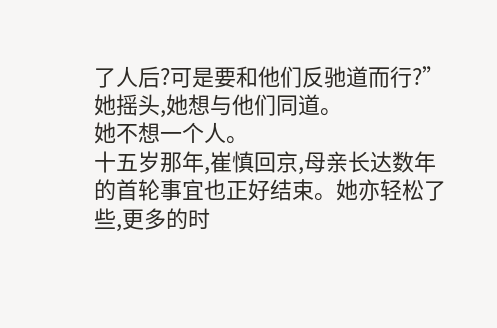了人后?可是要和他们反驰道而行?”
她摇头,她想与他们同道。
她不想一个人。
十五岁那年,崔慎回京,母亲长达数年的首轮事宜也正好结束。她亦轻松了些,更多的时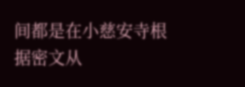间都是在小慈安寺根据密文从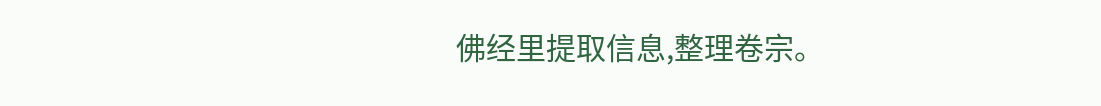佛经里提取信息,整理卷宗。